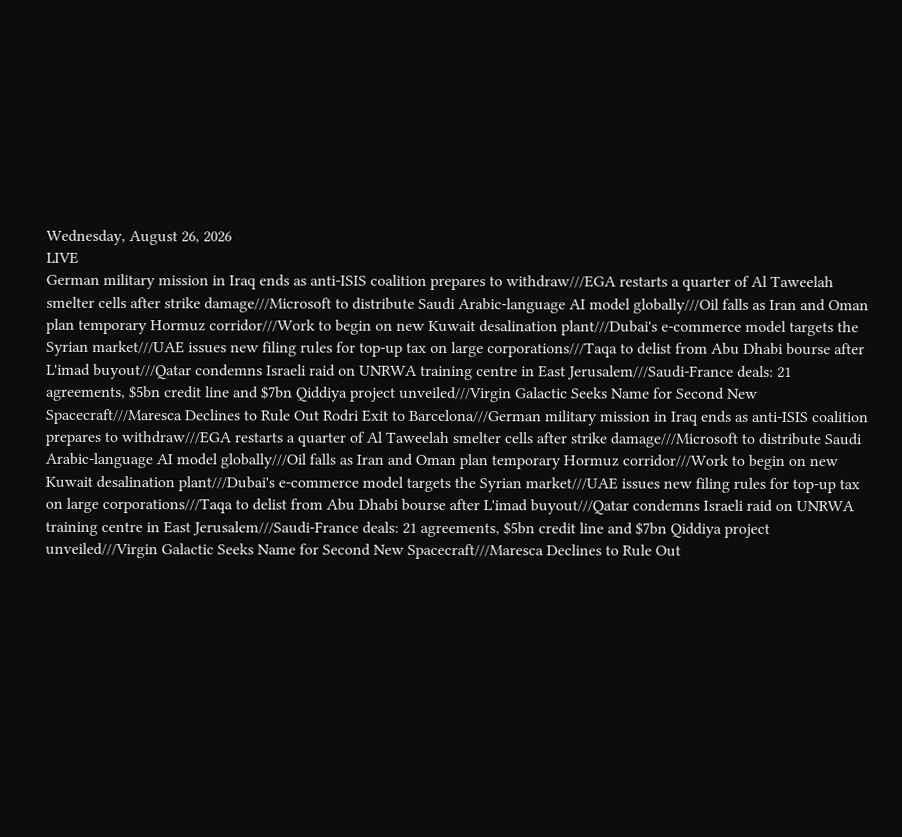Wednesday, August 26, 2026
LIVE
German military mission in Iraq ends as anti-ISIS coalition prepares to withdraw///EGA restarts a quarter of Al Taweelah smelter cells after strike damage///Microsoft to distribute Saudi Arabic-language AI model globally///Oil falls as Iran and Oman plan temporary Hormuz corridor///Work to begin on new Kuwait desalination plant///Dubai's e-commerce model targets the Syrian market///UAE issues new filing rules for top-up tax on large corporations///Taqa to delist from Abu Dhabi bourse after L'imad buyout///Qatar condemns Israeli raid on UNRWA training centre in East Jerusalem///Saudi-France deals: 21 agreements, $5bn credit line and $7bn Qiddiya project unveiled///Virgin Galactic Seeks Name for Second New Spacecraft///Maresca Declines to Rule Out Rodri Exit to Barcelona///German military mission in Iraq ends as anti-ISIS coalition prepares to withdraw///EGA restarts a quarter of Al Taweelah smelter cells after strike damage///Microsoft to distribute Saudi Arabic-language AI model globally///Oil falls as Iran and Oman plan temporary Hormuz corridor///Work to begin on new Kuwait desalination plant///Dubai's e-commerce model targets the Syrian market///UAE issues new filing rules for top-up tax on large corporations///Taqa to delist from Abu Dhabi bourse after L'imad buyout///Qatar condemns Israeli raid on UNRWA training centre in East Jerusalem///Saudi-France deals: 21 agreements, $5bn credit line and $7bn Qiddiya project unveiled///Virgin Galactic Seeks Name for Second New Spacecraft///Maresca Declines to Rule Out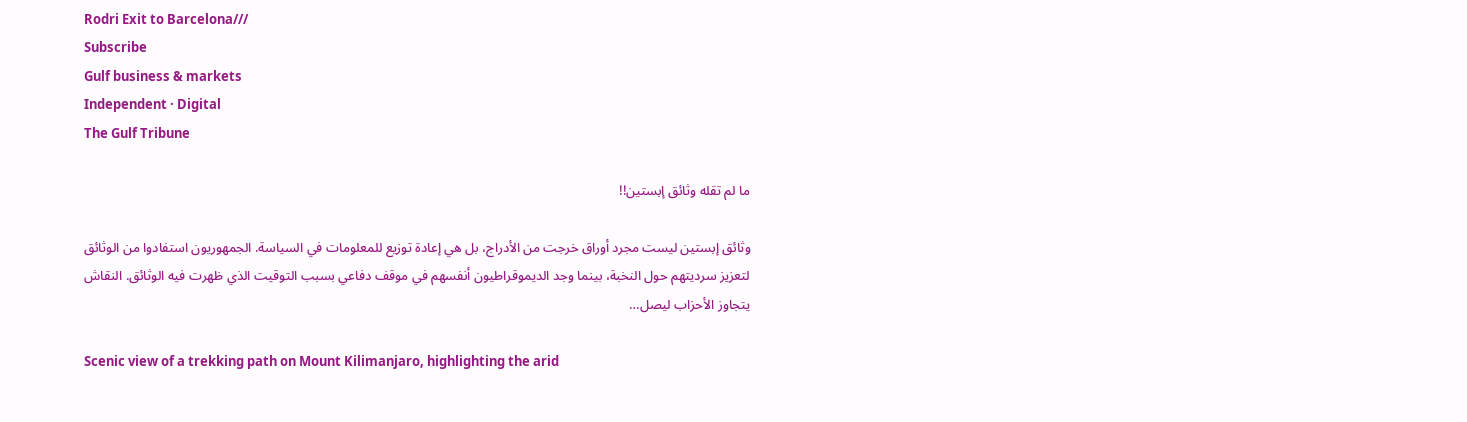Rodri Exit to Barcelona///
Subscribe
Gulf business & markets
Independent · Digital
The Gulf Tribune

ما لم تقله وثائق إبستين!!

وثائق إبستين ليست مجرد أوراق خرجت من الأدراج، بل هي إعادة توزيع للمعلومات في السياسة. الجمهوريون استفادوا من الوثائق لتعزيز سرديتهم حول النخبة، بينما وجد الديموقراطيون أنفسهم في موقف دفاعي بسبب التوقيت الذي ظهرت فيه الوثائق. النقاش يتجاوز الأحزاب ليصل…

Scenic view of a trekking path on Mount Kilimanjaro, highlighting the arid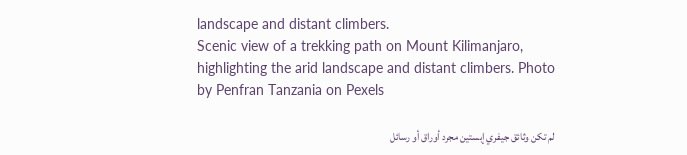landscape and distant climbers.
Scenic view of a trekking path on Mount Kilimanjaro, highlighting the arid landscape and distant climbers. Photo by Penfran Tanzania on Pexels

لم تكن وثائق جيفري إبستين مجرد أوراق أو رسائل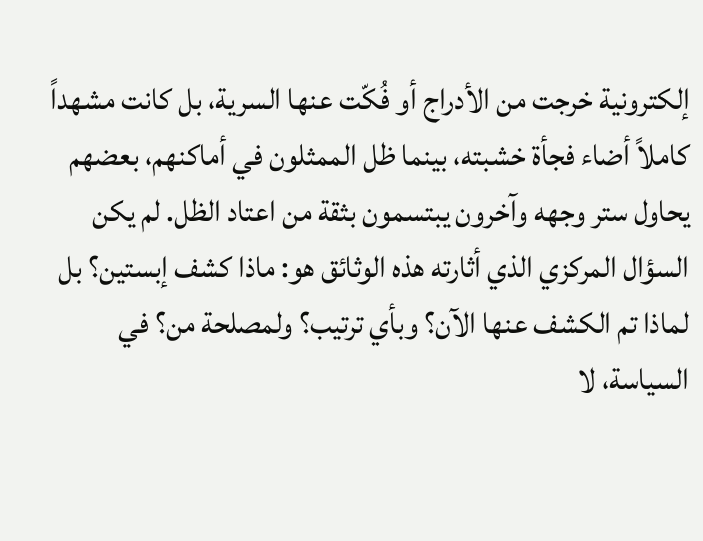إلكترونية خرجت من الأدراج أو فُكّت عنها السرية، بل كانت مشهداً كاملاً أضاء فجأة خشبته، بينما ظل الممثلون في أماكنهم، بعضهم يحاول ستر وجهه وآخرون يبتسمون بثقة من اعتاد الظل. لم يكن السؤال المركزي الذي أثارته هذه الوثائق هو: ماذا كشف إبستين؟ بل لماذا تم الكشف عنها الآن؟ وبأي ترتيب؟ ولمصلحة من؟ في السياسة، لا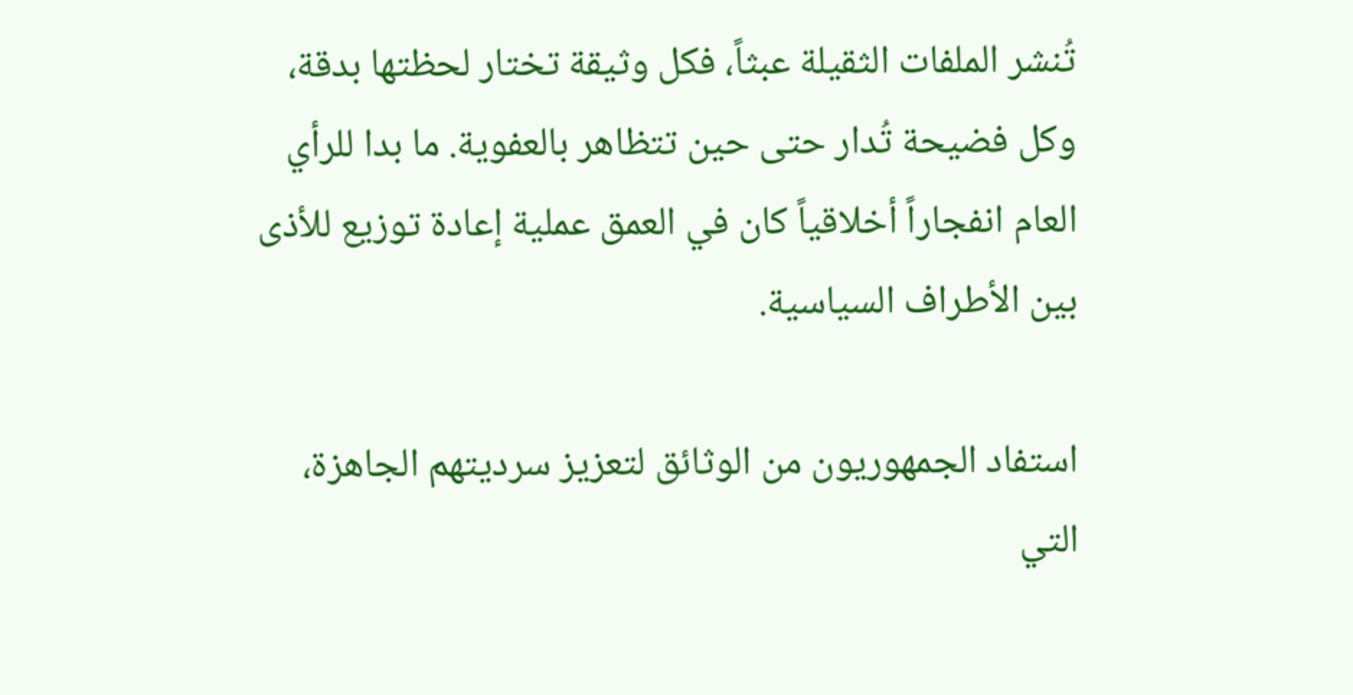تُنشر الملفات الثقيلة عبثاً، فكل وثيقة تختار لحظتها بدقة، وكل فضيحة تُدار حتى حين تتظاهر بالعفوية. ما بدا للرأي العام انفجاراً أخلاقياً كان في العمق عملية إعادة توزيع للأذى بين الأطراف السياسية.

استفاد الجمهوريون من الوثائق لتعزيز سرديتهم الجاهزة، التي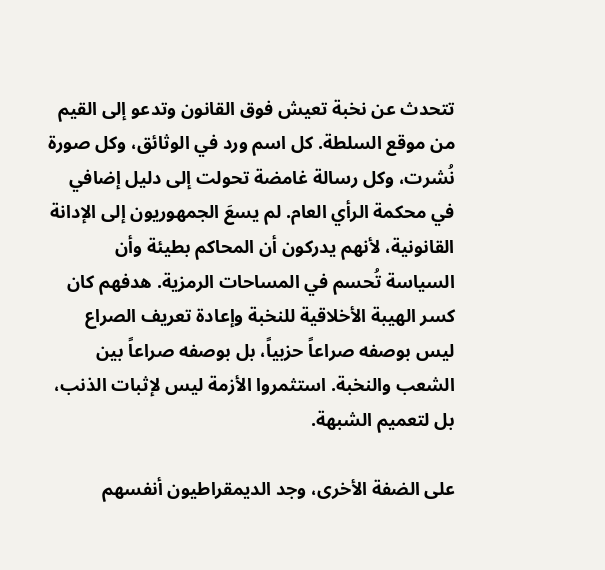تتحدث عن نخبة تعيش فوق القانون وتدعو إلى القيم من موقع السلطة. كل اسم ورد في الوثائق، وكل صورة نُشرت، وكل رسالة غامضة تحولت إلى دليل إضافي في محكمة الرأي العام. لم يسعَ الجمهوريون إلى الإدانة القانونية، لأنهم يدركون أن المحاكم بطيئة وأن السياسة تُحسم في المساحات الرمزية. هدفهم كان كسر الهيبة الأخلاقية للنخبة وإعادة تعريف الصراع ليس بوصفه صراعاً حزبياً، بل بوصفه صراعاً بين الشعب والنخبة. استثمروا الأزمة ليس لإثبات الذنب، بل لتعميم الشبهة.

على الضفة الأخرى، وجد الديمقراطيون أنفسهم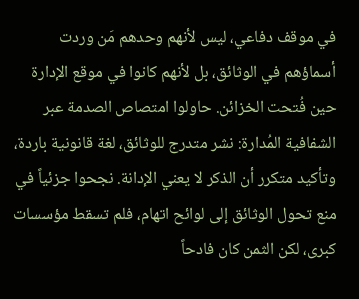في موقف دفاعي، ليس لأنهم وحدهم مَن وردت أسماؤهم في الوثائق، بل لأنهم كانوا في موقع الإدارة حين فُتحت الخزائن. حاولوا امتصاص الصدمة عبر الشفافية المُدارة: نشر متدرج للوثائق، لغة قانونية باردة، وتأكيد متكرر أن الذكر لا يعني الإدانة. نجحوا جزئياً في منع تحول الوثائق إلى لوائح اتهام، فلم تسقط مؤسسات كبرى، لكن الثمن كان فادحاً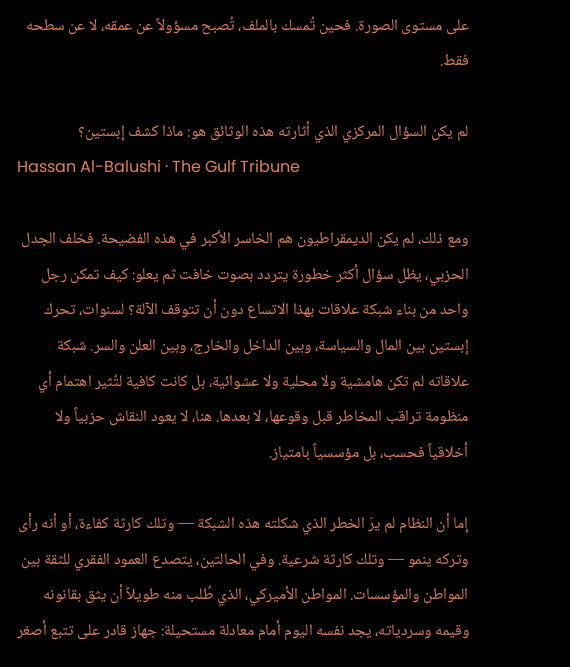على مستوى الصورة. فحين تُمسك بالملف، تُصبح مسؤولاً عن عمقه، لا عن سطحه فقط.

لم يكن السؤال المركزي الذي أثارته هذه الوثائق هو: ماذا كشف إبستين؟
Hassan Al-Balushi · The Gulf Tribune

ومع ذلك، لم يكن الديمقراطيون هم الخاسر الأكبر في هذه الفضيحة. فخلف الجدل الحزبي، يظل سؤال أكثر خطورة يتردد بصوت خافت ثم يعلو: كيف تمكن رجل واحد من بناء شبكة علاقات بهذا الاتساع دون أن تتوقف الآلة؟ لسنوات، تحرك إبستين بين المال والسياسة، وبين الداخل والخارج، وبين العلن والسر. شبكة علاقاته لم تكن هامشية ولا محلية ولا عشوائية، بل كانت كافية لتُثير اهتمام أي منظومة تراقب المخاطر قبل وقوعها، لا بعدها. هنا، لا يعود النقاش حزبياً ولا أخلاقياً فحسب، بل مؤسسياً بامتياز.

إما أن النظام لم يرَ الخطر الذي شكلته هذه الشبكة — وتلك كارثة كفاءة، أو أنه رأى وتركه ينمو — وتلك كارثة شرعية. وفي الحالتين، يتصدع العمود الفقري للثقة بين المواطن والمؤسسات. المواطن الأميركي، الذي طُلب منه طويلاً أن يثق بقانونه وقيمه وسردياته، يجد نفسه اليوم أمام معادلة مستحيلة: جهاز قادر على تتبع أصغر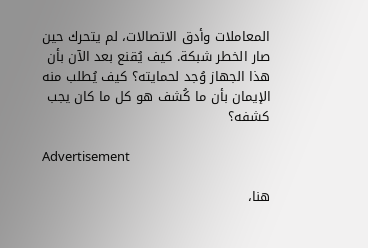المعاملات وأدق الاتصالات، لم يتحرك حين صار الخطر شبكة. كيف يُقنع بعد الآن بأن هذا الجهاز وُجد لحمايته؟ كيف يُطلب منه الإيمان بأن ما كُشف هو كل ما كان يجب كشفه؟

Advertisement

هنا،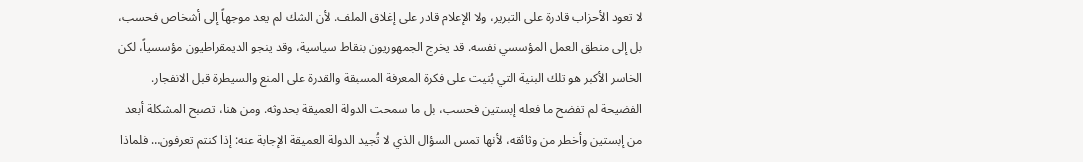لا تعود الأحزاب قادرة على التبرير، ولا الإعلام قادر على إغلاق الملف. لأن الشك لم يعد موجهاً إلى أشخاص فحسب، بل إلى منطق العمل المؤسسي نفسه. قد يخرج الجمهوريون بنقاط سياسية، وقد ينجو الديمقراطيون مؤسسياً، لكن الخاسر الأكبر هو تلك البنية التي بُنيت على فكرة المعرفة المسبقة والقدرة على المنع والسيطرة قبل الانفجار. الفضيحة لم تفضح ما فعله إبستين فحسب، بل ما سمحت الدولة العميقة بحدوثه. ومن هنا، تصبح المشكلة أبعد من إبستين وأخطر من وثائقه، لأنها تمس السؤال الذي لا تُجيد الدولة العميقة الإجابة عنه: إذا كنتم تعرفون… فلماذا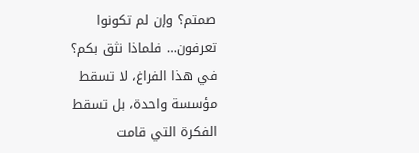صمتم؟ وإن لم تكونوا تعرفون… فلماذا نثق بكم؟ في هذا الفراغ، لا تسقط مؤسسة واحدة، بل تسقط الفكرة التي قامت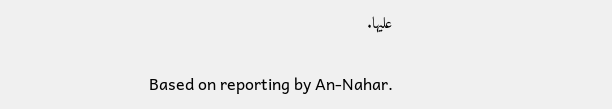عليها.

Based on reporting by An-Nahar.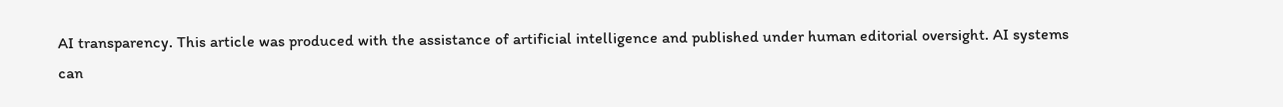AI transparency. This article was produced with the assistance of artificial intelligence and published under human editorial oversight. AI systems can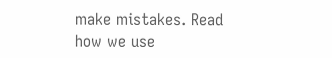make mistakes. Read how we use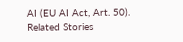AI (EU AI Act, Art. 50).
Related Stories